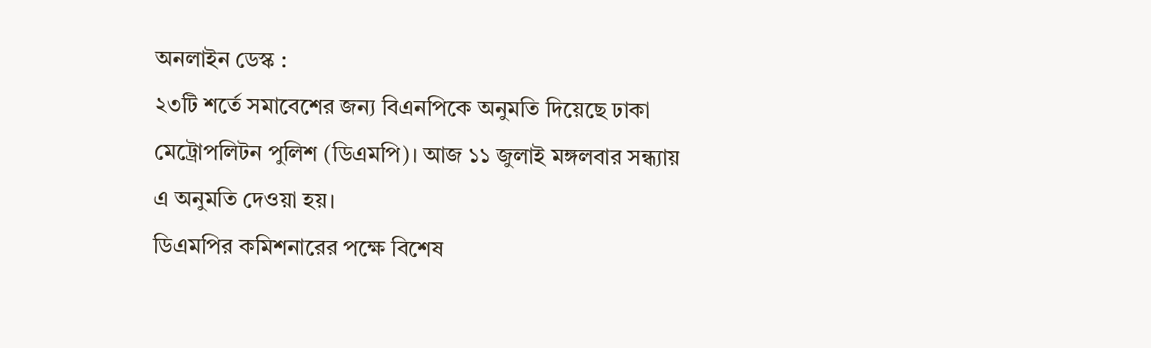অনলাইন ডেস্ক :
২৩টি শর্তে সমাবেশের জন্য বিএনপিকে অনুমতি দিয়েছে ঢাকা মেট্রোপলিটন পুলিশ (ডিএমপি)। আজ ১১ জুলাই মঙ্গলবার সন্ধ্যায় এ অনুমতি দেওয়া হয়।
ডিএমপির কমিশনারের পক্ষে বিশেষ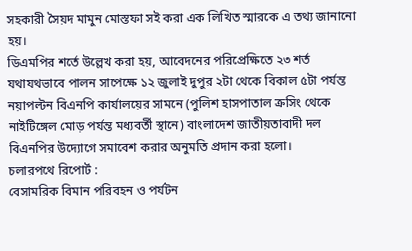সহকারী সৈয়দ মামুন মোস্তফা সই করা এক লিখিত স্মারকে এ তথ্য জানানো হয়।
ডিএমপির শর্তে উল্লেখ করা হয়, আবেদনের পরিপ্রেক্ষিতে ২৩ শর্ত যথাযথভাবে পালন সাপেক্ষে ১২ জুলাই দুপুর ২টা থেকে বিকাল ৫টা পর্যন্ত নয়াপল্টন বিএনপি কার্যালয়ের সামনে (পুলিশ হাসপাতাল ক্রসিং থেকে নাইটিঙ্গেল মোড় পর্যন্ত মধ্যবর্তী স্থানে) বাংলাদেশ জাতীয়তাবাদী দল বিএনপির উদ্যোগে সমাবেশ করার অনুমতি প্রদান করা হলো।
চলারপথে রিপোর্ট :
বেসামরিক বিমান পরিবহন ও পর্যটন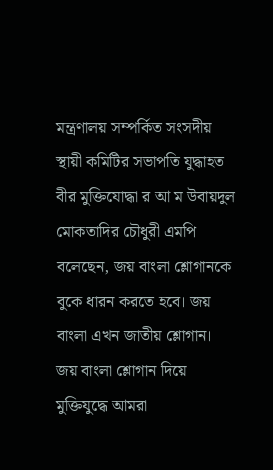মন্ত্রণালয় সম্পর্কিত সংসদীয় স্থায়ী কমিটির সভাপতি যুদ্ধাহত বীর মুক্তিযোদ্ধা র আ ম উবায়দুল মোকতাদির চৌধুরী এমপি বলেছেন, জয় বাংলা শ্লোগানকে বুকে ধারন করতে হবে। জয় বাংলা এখন জাতীয় শ্লোগান। জয় বাংলা শ্লোগান দিয়ে মুক্তিযুদ্ধে আমরা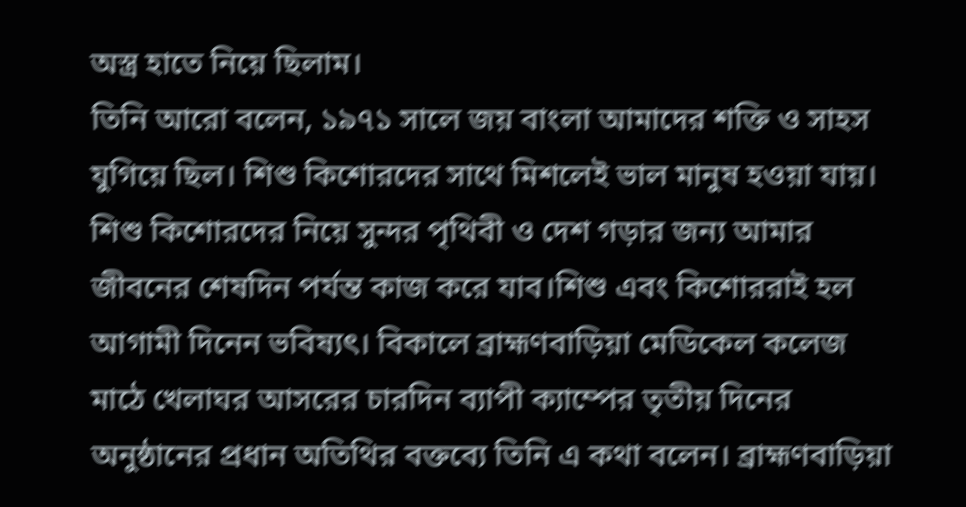অস্ত্র হাতে নিয়ে ছিলাম।
তিনি আরো বলেন, ১৯৭১ সালে জয় বাংলা আমাদের শক্তি ও সাহস যুগিয়ে ছিল। শিশু কিশোরদের সাথে মিশলেই ভাল মানুষ হওয়া যায়। শিশু কিশোরদের নিয়ে সুন্দর পৃথিবী ও দেশ গড়ার জন্য আমার জীবনের শেষদিন পর্যন্ত কাজ করে যাব।শিশু এবং কিশোররাই হল আগামী দিনেন ভবিষ্যৎ। বিকালে ব্রাহ্মণবাড়িয়া মেডিকেল কলেজ মাঠে খেলাঘর আসরের চারদিন ব্যাপী ক্যাম্পের তৃতীয় দিনের অনুষ্ঠানের প্রধান অতিথির বক্তব্যে তিনি এ কথা বলেন। ব্রাহ্মণবাড়িয়া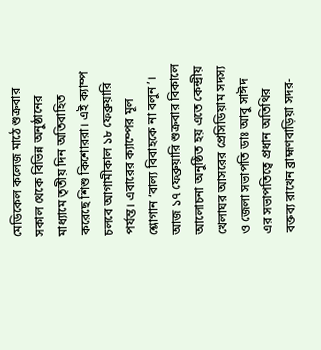মেডিকেল কলেজ মাঠে শুক্রবার সকাল থেকে বিভিন্ন অনুষ্ঠানের মাধ্যামে তৃতীয় দিন অতিবাহিত করেছে শিশু কিশোররা। এই ক্যাম্প চলবে আগামীকাল ১৮ ফেব্রুয়ারি পর্যন্ত। এবারের ক্যাম্পের মূল শ্লোগান ‘বাল্য বিবাহকে না বলুন’।
আজ ১৭ ফেব্রুয়ারি শুক্রবার বিকালে আলোচনা অনুষ্ঠিত হয় এতে কেন্দ্রীয় খেলাঘর আসরের প্রেসিডিয়াম সদস্য ও জেলা সভাপতি ডাঃ আবু সাঈদ এর সভাপতিত্বে প্রধান অতিথির বক্তব্য রাখেন ব্রাহ্মণবাড়িয়া সদর-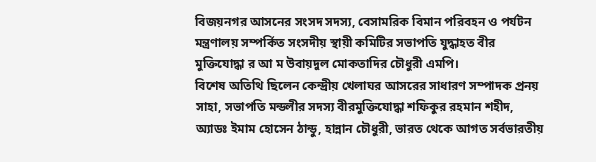বিজয়নগর আসনের সংসদ সদস্য, বেসামরিক বিমান পরিবহন ও পর্যটন মন্ত্রণালয় সম্পর্কিত সংসদীয় স্থায়ী কমিটির সভাপতি যুদ্ধাহত বীর মুক্তিযোদ্ধা র আ ম উবায়দুল মোকতাদির চৌধুরী এমপি।
বিশেষ অতিথি ছিলেন কেন্দ্রীয় খেলাঘর আসরের সাধারণ সম্পাদক প্রনয় সাহা, সভাপতি মন্ডলীর সদস্য বীরমুক্তিযোদ্ধা শফিকুর রহমান শহীদ, অ্যাডঃ ইমাম হোসেন ঠান্ডু, হান্নান চৌধুরী, ভারত থেকে আগত সর্বভারতীয়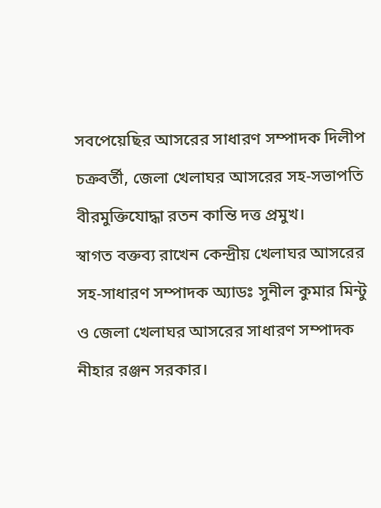সবপেয়েছির আসরের সাধারণ সম্পাদক দিলীপ চক্রবর্তী, জেলা খেলাঘর আসরের সহ-সভাপতি বীরমুক্তিযোদ্ধা রতন কান্তি দত্ত প্রমুখ।
স্বাগত বক্তব্য রাখেন কেন্দ্রীয় খেলাঘর আসরের সহ-সাধারণ সম্পাদক অ্যাডঃ সুনীল কুমার মিন্টু ও জেলা খেলাঘর আসরের সাধারণ সম্পাদক নীহার রঞ্জন সরকার।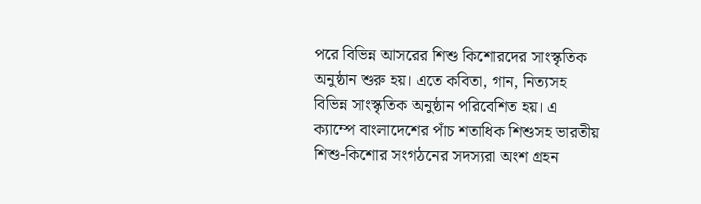পরে বিভিন্ন আসরের শিশু কিশোরদের সাংস্কৃতিক অনুষ্ঠান শুরু হয়। এতে কবিতা, গান, নিত্যসহ বিভিন্ন সাংস্কৃতিক অনুষ্ঠান পরিবেশিত হয়। এ ক্যাম্পে বাংলাদেশের পাঁচ শতাধিক শিশুসহ ভারতীয় শিশু-কিশোর সংগঠনের সদস্যরা অংশ গ্রহন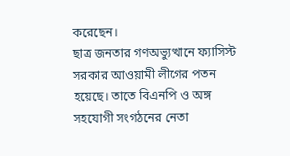করেছেন।
ছাত্র জনতার গণঅভ্যুত্থানে ফ্যাসিস্ট সরকার আওয়ামী লীগের পতন হয়েছে। তাতে বিএনপি ও অঙ্গ সহযোগী সংগঠনের নেতা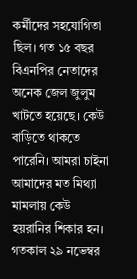কর্মীদের সহযোগিতা ছিল। গত ১৫ বছর বিএনপির নেতাদের অনেক জেল জুলুম খাটতে হয়েছে। কেউ বাড়িতে থাকতে পারেনি। আমরা চাইনা আমাদের মত মিথ্যা মামলায় কেউ হয়রানির শিকার হন।
গতকাল ২৯ নভেম্বর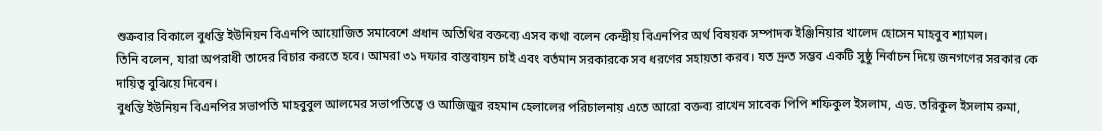শুক্রবার বিকালে বুধন্তি ইউনিয়ন বিএনপি আয়োজিত সমাবেশে প্রধান অতিথির বক্তব্যে এসব কথা বলেন কেন্দ্রীয় বিএনপির অর্থ বিষয়ক সম্পাদক ইঞ্জিনিয়ার খালেদ হোসেন মাহবুব শ্যামল।
তিনি বলেন, যারা অপরাধী তাদের বিচার করতে হবে। আমরা ৩১ দফার বাস্তবায়ন চাই এবং বর্তমান সরকারকে সব ধরণের সহায়তা করব। যত দ্রুত সম্ভব একটি সুষ্ঠু নির্বাচন দিয়ে জনগণের সরকার কে দায়িত্ব বুঝিয়ে দিবেন।
বুধন্তি ইউনিয়ন বিএনপির সভাপতি মাহবুবুল আলমের সভাপতিত্বে ও আজিজুর রহমান হেলালের পরিচালনায় এতে আরো বক্তব্য রাখেন সাবেক পিপি শফিকুল ইসলাম, এড. তরিকুল ইসলাম রুমা,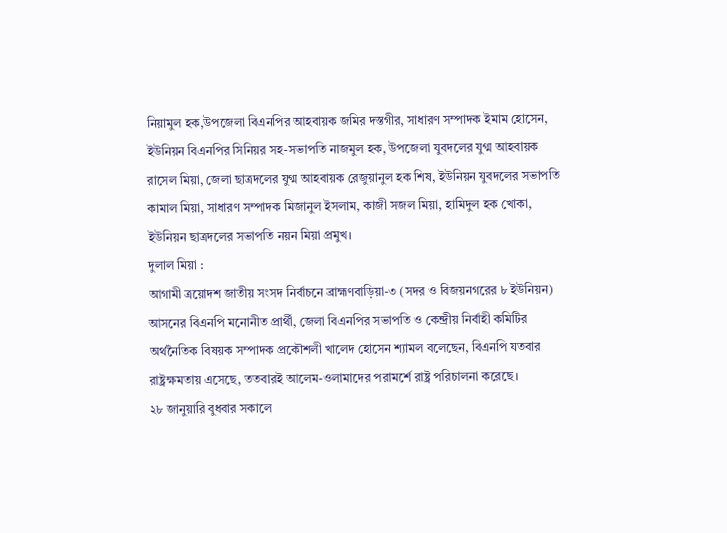নিয়ামুল হক,উপজেলা বিএনপির আহবায়ক জমির দস্তগীর, সাধারণ সম্পাদক ইমাম হোসেন, ইউনিয়ন বিএনপির সিনিয়র সহ-সভাপতি নাজমুল হক, উপজেলা যুবদলের যুগ্ম আহবায়ক রাসেল মিয়া, জেলা ছাত্রদলের যুগ্ম আহবায়ক রেজুয়ানুল হক শিষ, ইউনিয়ন যুবদলের সভাপতি কামাল মিয়া, সাধারণ সম্পাদক মিজানুল ইসলাম, কাজী সজল মিয়া, হামিদুল হক খোকা, ইউনিয়ন ছাত্রদলের সভাপতি নয়ন মিয়া প্রমুখ।
দুলাল মিয়া :
আগামী ত্রয়োদশ জাতীয় সংসদ নির্বাচনে ব্রাহ্মণবাড়িয়া-৩ (সদর ও বিজয়নগরের ৮ ইউনিয়ন) আসনের বিএনপি মনোনীত প্রার্থী, জেলা বিএনপির সভাপতি ও কেন্দ্রীয় নির্বাহী কমিটির অর্থনৈতিক বিষয়ক সম্পাদক প্রকৌশলী খালেদ হোসেন শ্যামল বলেছেন, বিএনপি যতবার রাষ্ট্রক্ষমতায় এসেছে, ততবারই আলেম-ওলামাদের পরামর্শে রাষ্ট্র পরিচালনা করেছে।
২৮ জানুয়ারি বুধবার সকালে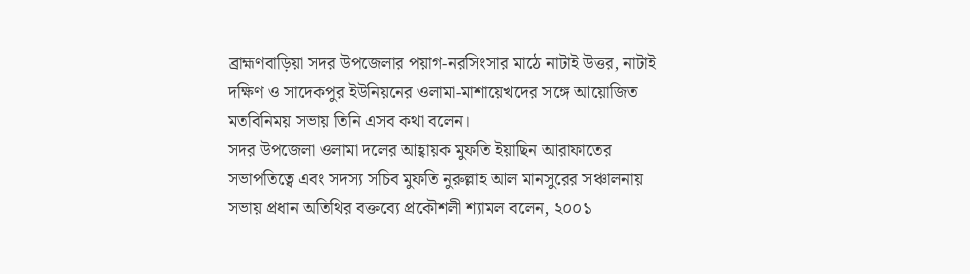ব্রাহ্মণবাড়িয়া সদর উপজেলার পয়াগ-নরসিংসার মাঠে নাটাই উত্তর, নাটাই দক্ষিণ ও সাদেকপুর ইউনিয়নের ওলামা-মাশায়েখদের সঙ্গে আয়োজিত মতবিনিময় সভায় তিনি এসব কথা বলেন।
সদর উপজেলা ওলামা দলের আহ্বায়ক মুফতি ইয়াছিন আরাফাতের সভাপতিত্বে এবং সদস্য সচিব মুফতি নুরুল্লাহ আল মানসুরের সঞ্চালনায় সভায় প্রধান অতিথির বক্তব্যে প্রকৌশলী শ্যামল বলেন, ২০০১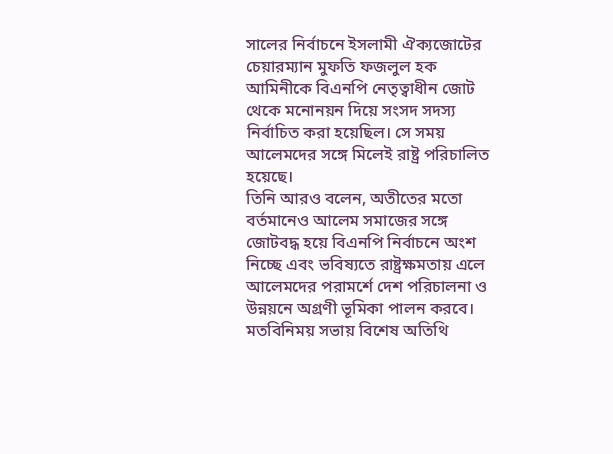সালের নির্বাচনে ইসলামী ঐক্যজোটের চেয়ারম্যান মুফতি ফজলুল হক আমিনীকে বিএনপি নেতৃত্বাধীন জোট থেকে মনোনয়ন দিয়ে সংসদ সদস্য নির্বাচিত করা হয়েছিল। সে সময় আলেমদের সঙ্গে মিলেই রাষ্ট্র পরিচালিত হয়েছে।
তিনি আরও বলেন, অতীতের মতো বর্তমানেও আলেম সমাজের সঙ্গে জোটবদ্ধ হয়ে বিএনপি নির্বাচনে অংশ নিচ্ছে এবং ভবিষ্যতে রাষ্ট্রক্ষমতায় এলে আলেমদের পরামর্শে দেশ পরিচালনা ও উন্নয়নে অগ্রণী ভূমিকা পালন করবে।
মতবিনিময় সভায় বিশেষ অতিথি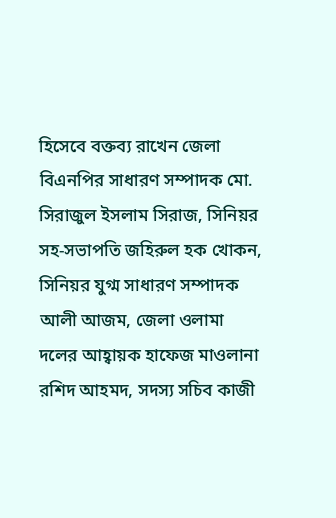হিসেবে বক্তব্য রাখেন জেলা বিএনপির সাধারণ সম্পাদক মো. সিরাজুল ইসলাম সিরাজ, সিনিয়র সহ-সভাপতি জহিরুল হক খোকন, সিনিয়র যুগ্ম সাধারণ সম্পাদক আলী আজম, জেলা ওলামা দলের আহ্বায়ক হাফেজ মাওলানা রশিদ আহমদ, সদস্য সচিব কাজী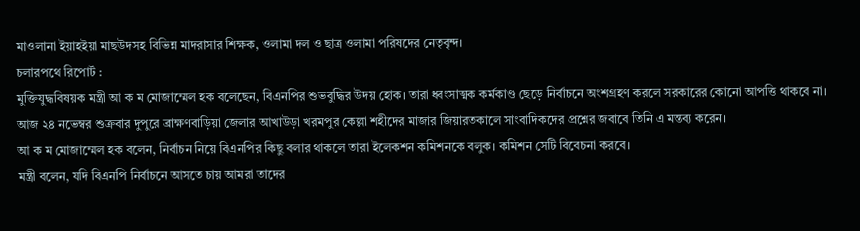মাওলানা ইয়াহইয়া মাছউদসহ বিভিন্ন মাদরাসার শিক্ষক, ওলামা দল ও ছাত্র ওলামা পরিষদের নেতৃবৃন্দ।
চলারপথে রিপোর্ট :
মুক্তিযুদ্ধবিষয়ক মন্ত্রী আ ক ম মোজাম্মেল হক বলেছেন, বিএনপির শুভবুদ্ধির উদয় হোক। তারা ধ্বংসাত্মক কর্মকাণ্ড ছেড়ে নির্বাচনে অংশগ্রহণ করলে সরকারের কোনো আপত্তি থাকবে না।
আজ ২৪ নভেম্বর শুক্রবার দুপুরে ব্রাক্ষণবাড়িয়া জেলার আখাউড়া খরমপুর কেল্লা শহীদের মাজার জিয়ারতকালে সাংবাদিকদের প্রশ্নের জবাবে তিনি এ মন্তব্য করেন।
আ ক ম মোজাম্মেল হক বলেন, নির্বাচন নিয়ে বিএনপির কিছু বলার থাকলে তারা ইলেকশন কমিশনকে বলুক। কমিশন সেটি বিবেচনা করবে।
মন্ত্রী বলেন, যদি বিএনপি নির্বাচনে আসতে চায় আমরা তাদের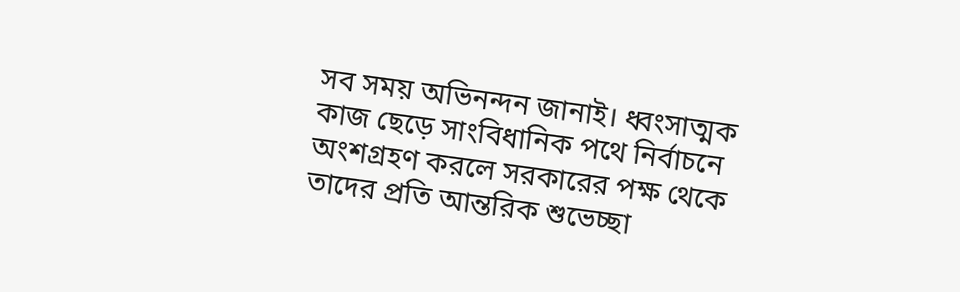সব সময় অভিনন্দন জানাই। ধ্বংসাত্মক কাজ ছেড়ে সাংবিধানিক পথে নির্বাচনে অংশগ্রহণ করলে সরকারের পক্ষ থেকে তাদের প্রতি আন্তরিক শুভেচ্ছা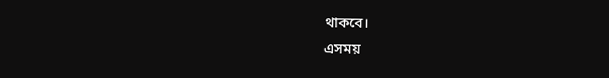থাকবে।
এসময়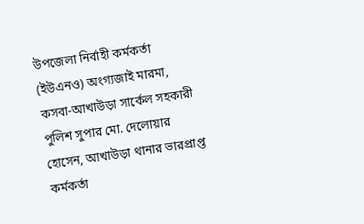উপজেলা নির্বাহী কর্মকর্তা (ইউএনও) অংগ্যজাই মারমা, কসবা-আখাউড়া সার্কেল সহকারী পুলিশ সুপার মো. দেলোয়ার হোসেন, আখাউড়া থানার ভারপ্রাপ্ত কর্মকর্তা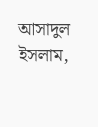আসাদুল ইসলাম,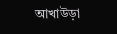আখাউড়া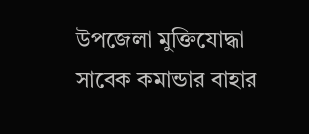উপজেলা মুক্তিযোদ্ধা সাবেক কমান্ডার বাহার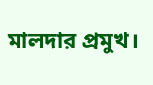মালদার প্রমুখ।